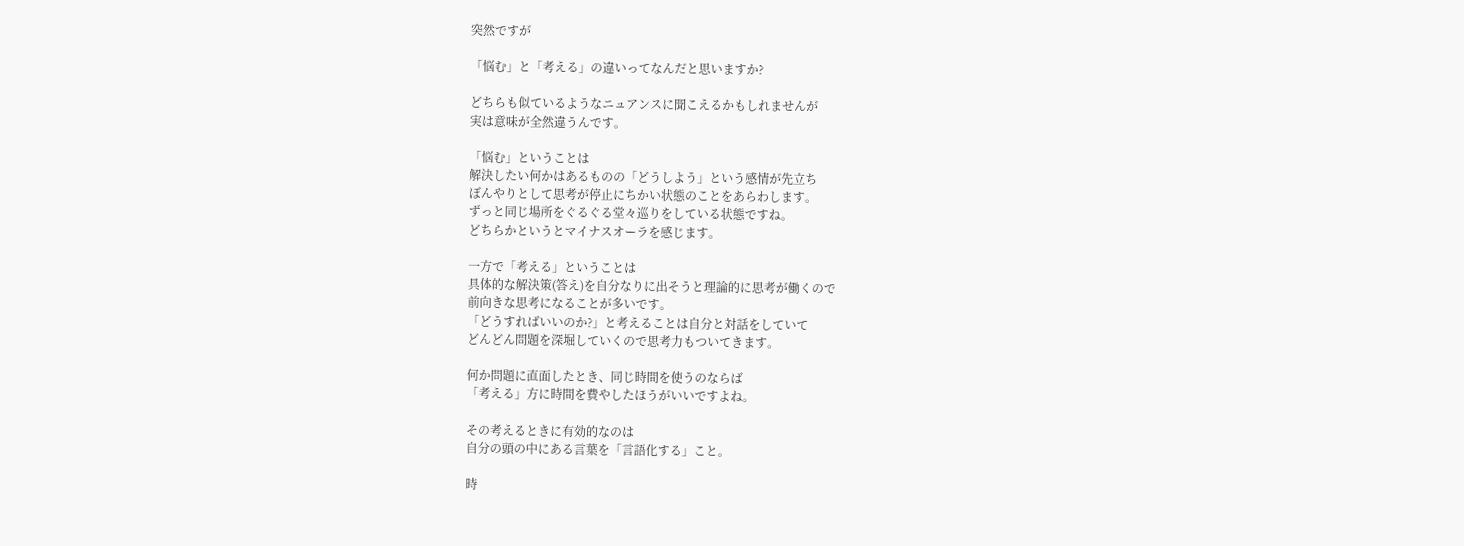突然ですが

「悩む」と「考える」の違いってなんだと思いますか?

どちらも似ているようなニュアンスに聞こえるかもしれませんが
実は意味が全然違うんです。

「悩む」ということは
解決したい何かはあるものの「どうしよう」という感情が先立ち
ぼんやりとして思考が停止にちかい状態のことをあらわします。
ずっと同じ場所をぐるぐる堂々巡りをしている状態ですね。
どちらかというとマイナスオーラを感じます。

一方で「考える」ということは
具体的な解決策(答え)を自分なりに出そうと理論的に思考が働くので
前向きな思考になることが多いです。
「どうすればいいのか?」と考えることは自分と対話をしていて
どんどん問題を深堀していくので思考力もついてきます。

何か問題に直面したとき、同じ時間を使うのならば
「考える」方に時間を費やしたほうがいいですよね。

その考えるときに有効的なのは
自分の頭の中にある言葉を「言語化する」こと。

時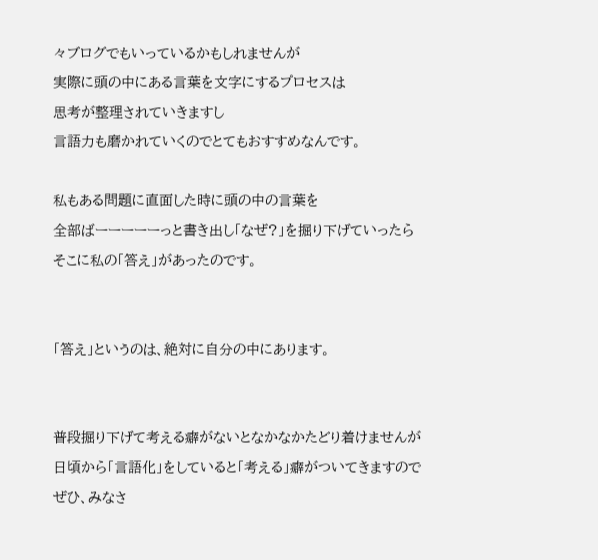々ブログでもいっているかもしれませんが
実際に頭の中にある言葉を文字にするプロセスは
思考が整理されていきますし
言語力も磨かれていくのでとてもおすすめなんです。

私もある問題に直面した時に頭の中の言葉を
全部ばーーーーーっと書き出し「なぜ?」を掘り下げていったら
そこに私の「答え」があったのです。


「答え」というのは、絶対に自分の中にあります。


普段掘り下げて考える癖がないとなかなかたどり着けませんが
日頃から「言語化」をしていると「考える」癖がついてきますので
ぜひ、みなさ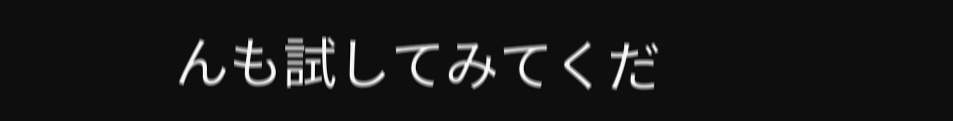んも試してみてくだ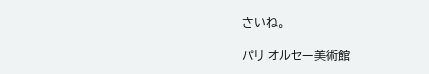さいね。

パリ オルセー美術館